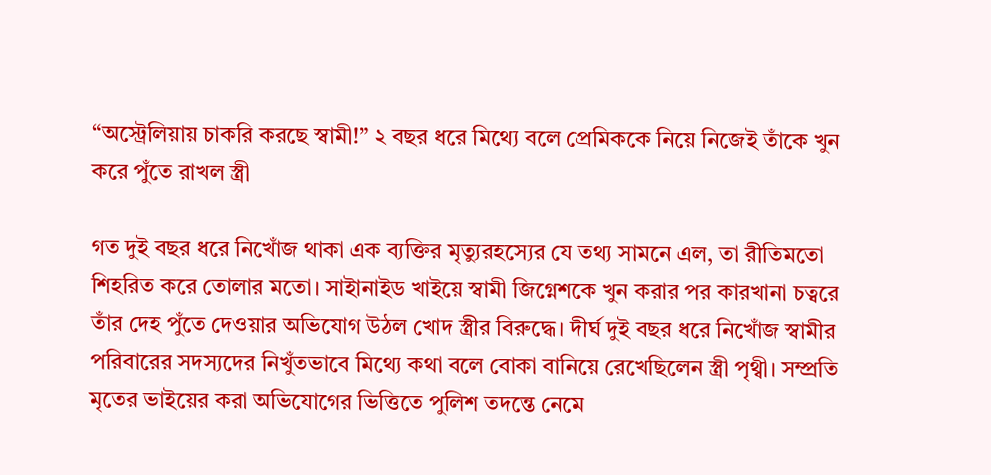“অস্ট্রেলিয়ায় চাকরি করছে স্বামী!” ২ বছর ধরে মিথ্যে বলে প্রেমিককে নিয়ে নিজেই তাঁকে খুন করে পুঁতে রাখল স্ত্রী

গত দুই বছর ধরে নিখোঁজ থাকা এক ব্যক্তির মৃত্যুরহস্যের যে তথ্য সামনে এল, তা রীতিমতো শিহরিত করে তোলার মতো। সাইানাইড খাইয়ে স্বামী জিগ্নেশকে খুন করার পর কারখানা চত্বরে তাঁর দেহ পুঁতে দেওয়ার অভিযোগ উঠল খোদ স্ত্রীর বিরুদ্ধে। দীর্ঘ দুই বছর ধরে নিখোঁজ স্বামীর পরিবারের সদস্যদের নিখুঁতভাবে মিথ্যে কথা বলে বোকা বানিয়ে রেখেছিলেন স্ত্রী পৃথ্বী। সম্প্রতি মৃতের ভাইয়ের করা অভিযোগের ভিত্তিতে পুলিশ তদন্তে নেমে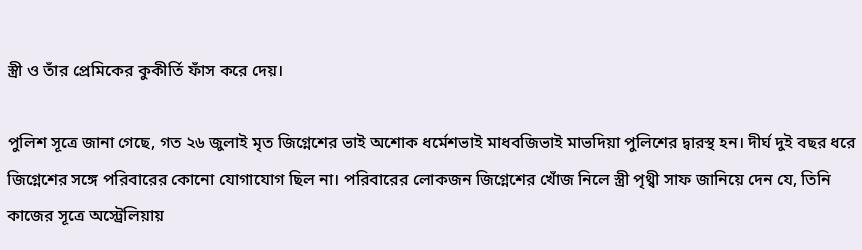স্ত্রী ও তাঁর প্রেমিকের কুকীর্তি ফাঁস করে দেয়।

পুলিশ সূত্রে জানা গেছে, গত ২৬ জুলাই মৃত জিগ্নেশের ভাই অশোক ধর্মেশভাই মাধবজিভাই মাভদিয়া পুলিশের দ্বারস্থ হন। দীর্ঘ দুই বছর ধরে জিগ্নেশের সঙ্গে পরিবারের কোনো যোগাযোগ ছিল না। পরিবারের লোকজন জিগ্নেশের খোঁজ নিলে স্ত্রী পৃথ্বী সাফ জানিয়ে দেন যে, তিনি কাজের সূত্রে অস্ট্রেলিয়ায়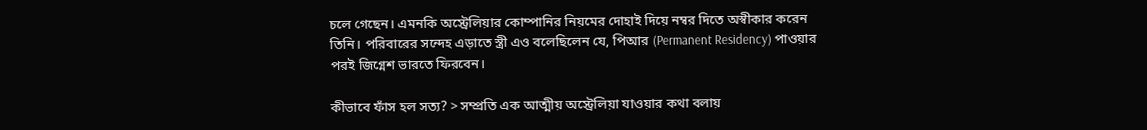চলে গেছেন। এমনকি অস্ট্রেলিয়ার কোম্পানির নিয়মের দোহাই দিয়ে নম্বর দিতে অস্বীকার করেন তিনি। পরিবারের সন্দেহ এড়াতে স্ত্রী এও বলেছিলেন যে, পিআর (Permanent Residency) পাওয়ার পরই জিগ্নেশ ভারতে ফিরবেন।

কীভাবে ফাঁস হল সত্য? > সম্প্রতি এক আত্মীয় অস্ট্রেলিয়া যাওয়ার কথা বলায়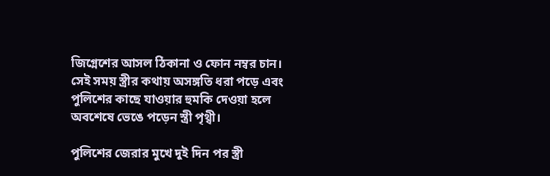জিগ্নেশের আসল ঠিকানা ও ফোন নম্বর চান। সেই সময় স্ত্রীর কথায় অসঙ্গতি ধরা পড়ে এবং পুলিশের কাছে যাওয়ার হুমকি দেওয়া হলে অবশেষে ভেঙে পড়েন স্ত্রী পৃথ্বী।

পুলিশের জেরার মুখে দুই দিন পর স্ত্রী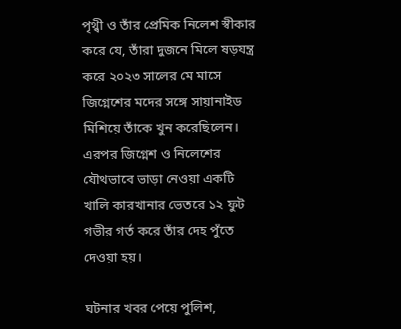পৃথ্বী ও তাঁর প্রেমিক নিলেশ স্বীকার করে যে, তাঁরা দুজনে মিলে ষড়যন্ত্র করে ২০২৩ সালের মে মাসে জিগ্নেশের মদের সঙ্গে সায়ানাইড মিশিয়ে তাঁকে খুন করেছিলেন। এরপর জিগ্নেশ ও নিলেশের যৌথভাবে ভাড়া নেওয়া একটি খালি কারখানার ভেতরে ১২ ফুট গভীর গর্ত করে তাঁর দেহ পুঁতে দেওয়া হয়।

ঘটনার খবর পেয়ে পুলিশ,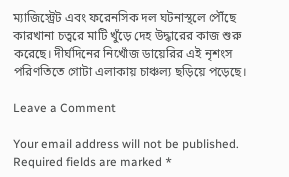ম্যাজিস্ট্রেট এবং ফরেনসিক দল ঘটনাস্থলে পৌঁছে কারখানা চত্বরে মাটি খুঁড়ে দেহ উদ্ধারের কাজ শুরু করেছে। দীর্ঘদিনের নিখোঁজ ডায়েরির এই নৃশংস পরিণতিতে গোটা এলাকায় চাঞ্চল্য ছড়িয়ে পড়েছে।

Leave a Comment

Your email address will not be published. Required fields are marked *